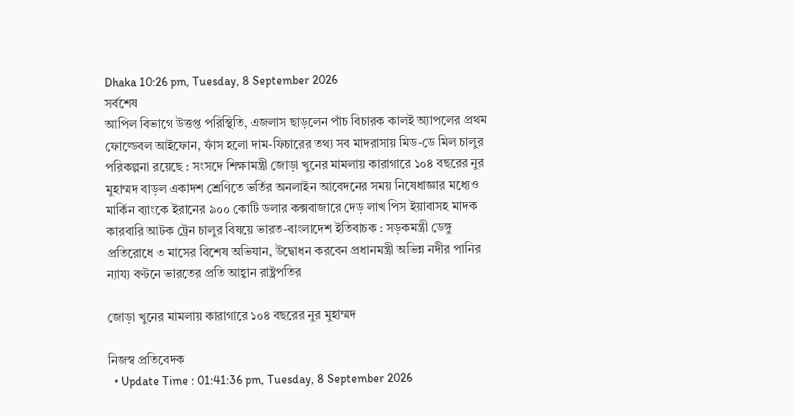Dhaka 10:26 pm, Tuesday, 8 September 2026
সর্বশেষ
আপিল বিভাগে উত্তপ্ত পরিস্থিতি, এজলাস ছাড়লেন পাঁচ বিচারক কালই অ্যাপলের প্রথম ফোল্ডেবল আইফোন, ফাঁস হলো দাম-ফিচারের তথ্য সব মাদরাসায় মিড-ডে মিল চালুর পরিকল্পনা রয়েছে : সংসদে শিক্ষামন্ত্রী জোড়া খুনের মামলায় কারাগারে ১০৪ বছরের নুর মুহাম্মদ বাড়ল একাদশ শ্রেণিতে ভর্তির অনলাইন আবেদনের সময় নিষেধাজ্ঞার মধ্যেও মার্কিন ব্যাংকে ইরানের ৯০০ কোটি ডলার কক্সবাজারে দেড় লাখ পিস ইয়াবাসহ মাদক কারবারি আটক ট্রেন চালুর বিষয়ে ভারত-বাংলাদেশ ইতিবাচক : সড়কমন্ত্রী ডেঙ্গু প্রতিরোধে ৩ মাসের বিশেষ অভিযান, উদ্বোধন করবেন প্রধানমন্ত্রী অভিন্ন নদীর পানির ন্যায্য বণ্টনে ভারতের প্রতি আহ্বান রাষ্ট্রপতির

জোড়া খুনের মামলায় কারাগারে ১০৪ বছরের নুর মুহাম্মদ

নিজস্ব প্রতিবেদক
  • Update Time : 01:41:36 pm, Tuesday, 8 September 2026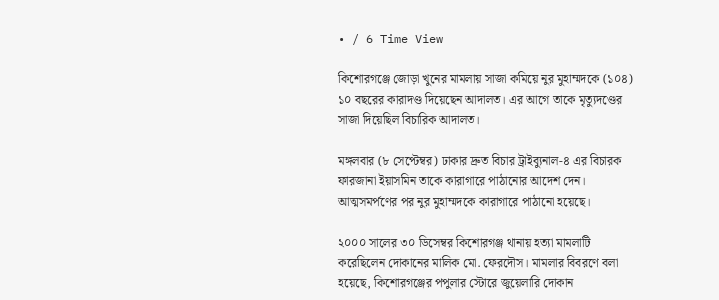• / 6 Time View

কিশোরগঞ্জে জোড়া খুনের মামলায় সাজা কমিয়ে নুর মুহাম্মদকে (১০৪) ১০ বছরের কারাদণ্ড দিয়েছেন আদালত। এর আগে তাকে মৃত্যুদণ্ডের সাজা দিয়েছিল বিচারিক আদালত।

মঙ্গলবার (৮ সেপ্টেম্বর) ঢাকার দ্রুত বিচার ট্রাইব্যুনাল-৪ এর বিচারক ফারজানা ইয়াসমিন তাকে কারাগারে পাঠানোর আদেশ দেন। আত্মসমর্পণের পর নুর মুহাম্মদকে কারাগারে পাঠানো হয়েছে।

২০০০ সালের ৩০ ডিসেম্বর কিশোরগঞ্জ থানায় হত্যা মামলাটি করেছিলেন দোকানের মালিক মো. ফেরদৌস। মামলার বিবরণে বলা হয়েছে, কিশোরগঞ্জের পপুলার স্টোরে জুয়েলারি দোকান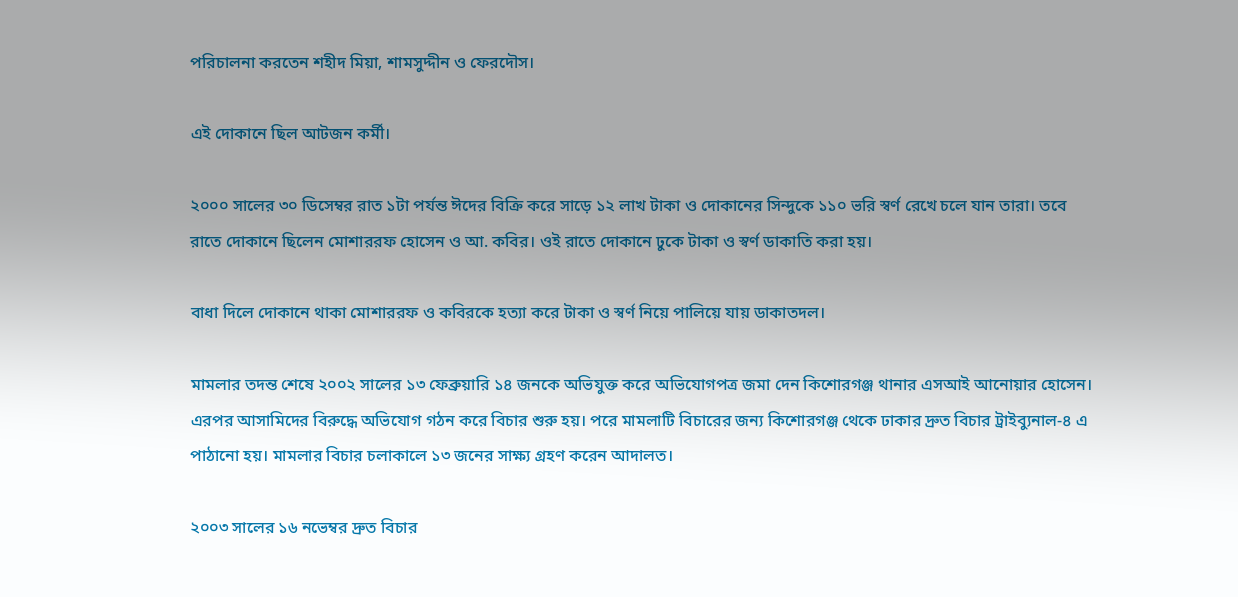পরিচালনা করতেন শহীদ মিয়া, শামসুদ্দীন ও ফেরদৌস।

এই দোকানে ছিল আটজন কর্মী।

২০০০ সালের ৩০ ডিসেম্বর রাত ১টা পর্যন্ত ঈদের বিক্রি করে সাড়ে ১২ লাখ টাকা ও দোকানের সিন্দুকে ১১০ ভরি স্বর্ণ রেখে চলে যান তারা। তবে রাতে দোকানে ছিলেন মোশাররফ হোসেন ও আ. কবির। ওই রাতে দোকানে ঢুকে টাকা ও স্বর্ণ ডাকাতি করা হয়।

বাধা দিলে দোকানে থাকা মোশাররফ ও কবিরকে হত্যা করে টাকা ও স্বর্ণ নিয়ে পালিয়ে যায় ডাকাতদল।

মামলার তদন্ত শেষে ২০০২ সালের ১৩ ফেব্রুয়ারি ১৪ জনকে অভিযুক্ত করে অভিযোগপত্র জমা দেন কিশোরগঞ্জ থানার এসআই আনোয়ার হোসেন। এরপর আসামিদের বিরুদ্ধে অভিযোগ গঠন করে বিচার শুরু হয়। পরে মামলাটি বিচারের জন্য কিশোরগঞ্জ থেকে ঢাকার দ্রুত বিচার ট্রাইব্যুনাল-৪ এ পাঠানো হয়। মামলার বিচার চলাকালে ১৩ জনের সাক্ষ্য গ্রহণ করেন আদালত।

২০০৩ সালের ১৬ নভেম্বর দ্রুত বিচার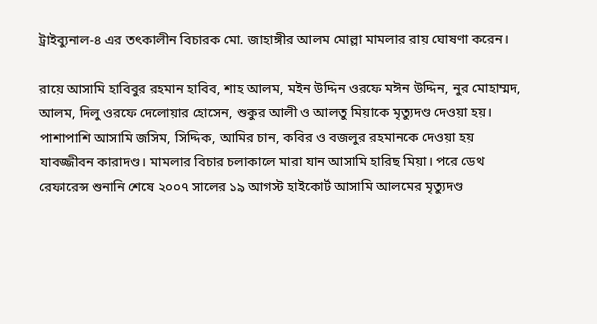ট্রাইব্যুনাল-৪ এর তৎকালীন বিচারক মো. জাহাঙ্গীর আলম মোল্লা মামলার রায় ঘোষণা করেন।

রায়ে আসামি হাবিবুর রহমান হাবিব, শাহ আলম, মইন উদ্দিন ওরফে মঈন উদ্দিন, নুর মোহাম্মদ, আলম, দিলু ওরফে দেলোয়ার হোসেন, শুকুর আলী ও আলতু মিয়াকে মৃত্যুদণ্ড দেওয়া হয়। পাশাপাশি আসামি জসিম, সিদ্দিক, আমির চান, কবির ও বজলুর রহমানকে দেওয়া হয় যাবজ্জীবন কারাদণ্ড। মামলার বিচার চলাকালে মারা যান আসামি হারিছ মিয়া। পরে ডেথ রেফারেন্স শুনানি শেষে ২০০৭ সালের ১৯ আগস্ট হাইকোর্ট আসামি আলমের মৃত্যুদণ্ড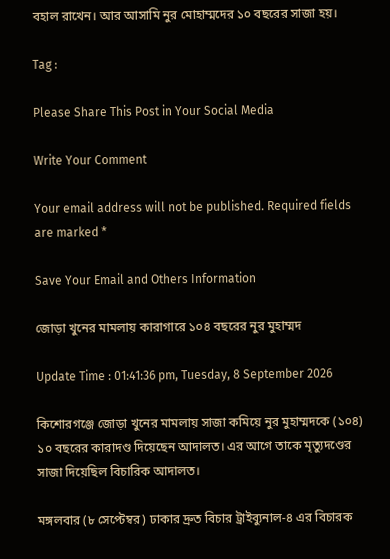বহাল রাখেন। আর আসামি নুর মোহাম্মদের ১০ বছরের সাজা হয়।

Tag :

Please Share This Post in Your Social Media

Write Your Comment

Your email address will not be published. Required fields are marked *

Save Your Email and Others Information

জোড়া খুনের মামলায় কারাগারে ১০৪ বছরের নুর মুহাম্মদ

Update Time : 01:41:36 pm, Tuesday, 8 September 2026

কিশোরগঞ্জে জোড়া খুনের মামলায় সাজা কমিয়ে নুর মুহাম্মদকে (১০৪) ১০ বছরের কারাদণ্ড দিয়েছেন আদালত। এর আগে তাকে মৃত্যুদণ্ডের সাজা দিয়েছিল বিচারিক আদালত।

মঙ্গলবার (৮ সেপ্টেম্বর) ঢাকার দ্রুত বিচার ট্রাইব্যুনাল-৪ এর বিচারক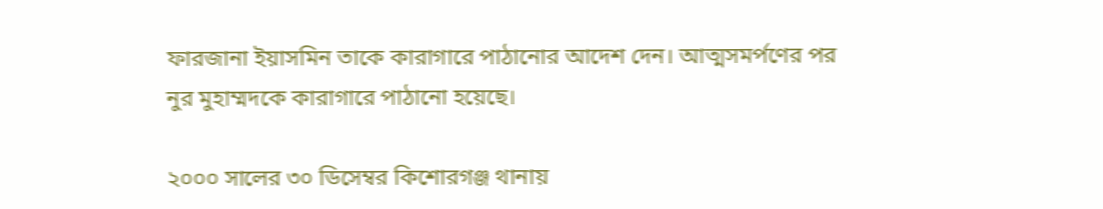ফারজানা ইয়াসমিন তাকে কারাগারে পাঠানোর আদেশ দেন। আত্মসমর্পণের পর নুর মুহাম্মদকে কারাগারে পাঠানো হয়েছে।

২০০০ সালের ৩০ ডিসেম্বর কিশোরগঞ্জ থানায়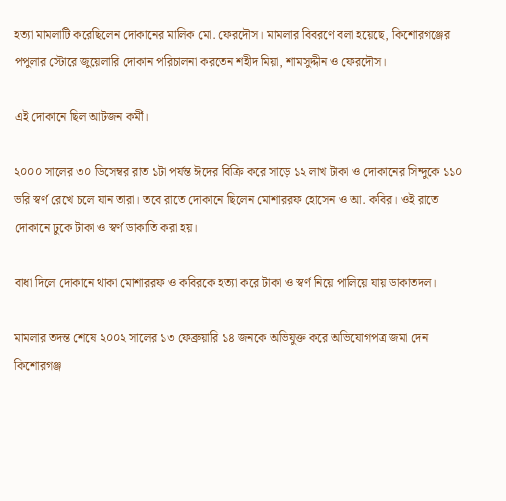হত্যা মামলাটি করেছিলেন দোকানের মালিক মো. ফেরদৌস। মামলার বিবরণে বলা হয়েছে, কিশোরগঞ্জের পপুলার স্টোরে জুয়েলারি দোকান পরিচালনা করতেন শহীদ মিয়া, শামসুদ্দীন ও ফেরদৌস।

এই দোকানে ছিল আটজন কর্মী।

২০০০ সালের ৩০ ডিসেম্বর রাত ১টা পর্যন্ত ঈদের বিক্রি করে সাড়ে ১২ লাখ টাকা ও দোকানের সিন্দুকে ১১০ ভরি স্বর্ণ রেখে চলে যান তারা। তবে রাতে দোকানে ছিলেন মোশাররফ হোসেন ও আ. কবির। ওই রাতে দোকানে ঢুকে টাকা ও স্বর্ণ ডাকাতি করা হয়।

বাধা দিলে দোকানে থাকা মোশাররফ ও কবিরকে হত্যা করে টাকা ও স্বর্ণ নিয়ে পালিয়ে যায় ডাকাতদল।

মামলার তদন্ত শেষে ২০০২ সালের ১৩ ফেব্রুয়ারি ১৪ জনকে অভিযুক্ত করে অভিযোগপত্র জমা দেন কিশোরগঞ্জ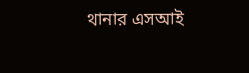থানার এসআই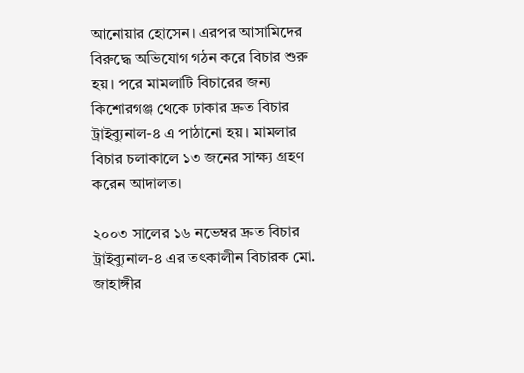আনোয়ার হোসেন। এরপর আসামিদের বিরুদ্ধে অভিযোগ গঠন করে বিচার শুরু হয়। পরে মামলাটি বিচারের জন্য কিশোরগঞ্জ থেকে ঢাকার দ্রুত বিচার ট্রাইব্যুনাল-৪ এ পাঠানো হয়। মামলার বিচার চলাকালে ১৩ জনের সাক্ষ্য গ্রহণ করেন আদালত।

২০০৩ সালের ১৬ নভেম্বর দ্রুত বিচার ট্রাইব্যুনাল-৪ এর তৎকালীন বিচারক মো. জাহাঙ্গীর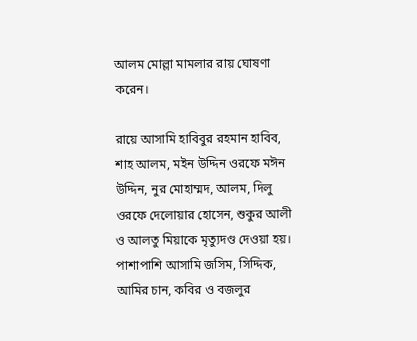আলম মোল্লা মামলার রায় ঘোষণা করেন।

রায়ে আসামি হাবিবুর রহমান হাবিব, শাহ আলম, মইন উদ্দিন ওরফে মঈন উদ্দিন, নুর মোহাম্মদ, আলম, দিলু ওরফে দেলোয়ার হোসেন, শুকুর আলী ও আলতু মিয়াকে মৃত্যুদণ্ড দেওয়া হয়। পাশাপাশি আসামি জসিম, সিদ্দিক, আমির চান, কবির ও বজলুর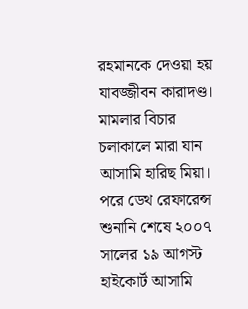রহমানকে দেওয়া হয় যাবজ্জীবন কারাদণ্ড। মামলার বিচার চলাকালে মারা যান আসামি হারিছ মিয়া। পরে ডেথ রেফারেন্স শুনানি শেষে ২০০৭ সালের ১৯ আগস্ট হাইকোর্ট আসামি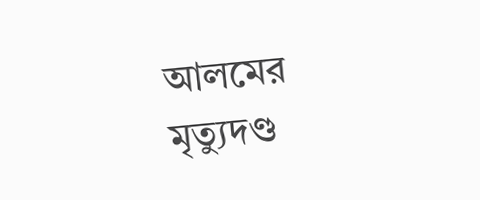আলমের মৃত্যুদণ্ড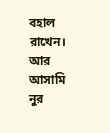বহাল রাখেন। আর আসামি নুর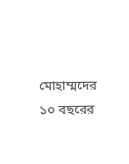মোহাম্মদের ১০ বছরের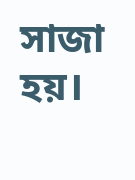সাজা হয়।